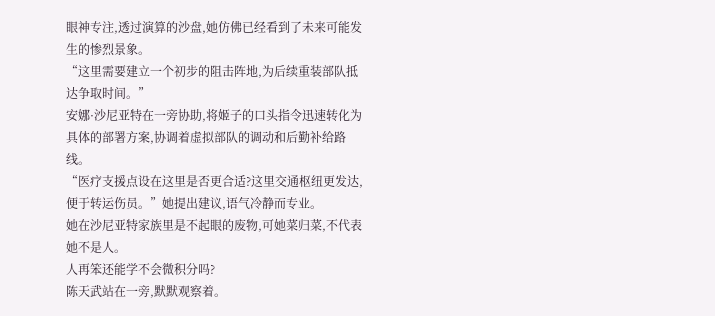眼神专注,透过演算的沙盘,她仿佛已经看到了未来可能发生的惨烈景象。
“这里需要建立一个初步的阻击阵地,为后续重装部队抵达争取时间。”
安娜·沙尼亚特在一旁协助,将姬子的口头指令迅速转化为具体的部署方案,协调着虚拟部队的调动和后勤补给路线。
“医疗支援点设在这里是否更合适?这里交通枢纽更发达,便于转运伤员。”她提出建议,语气冷静而专业。
她在沙尼亚特家族里是不起眼的废物,可她菜归菜,不代表她不是人。
人再笨还能学不会微积分吗?
陈天武站在一旁,默默观察着。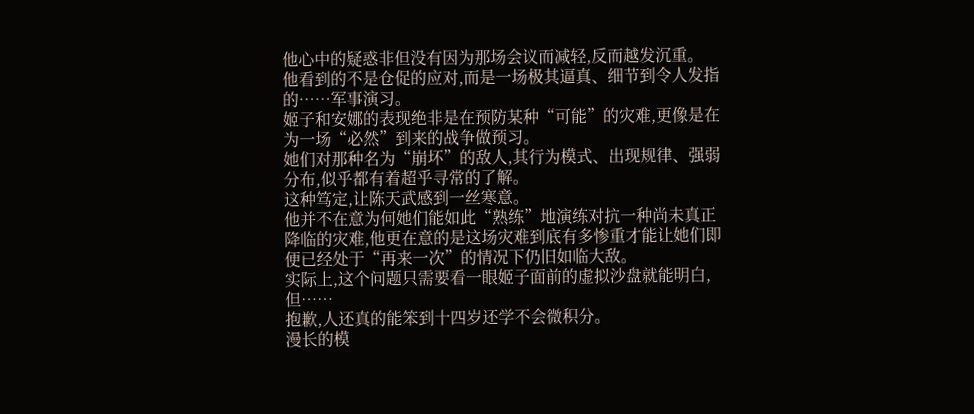他心中的疑惑非但没有因为那场会议而减轻,反而越发沉重。
他看到的不是仓促的应对,而是一场极其逼真、细节到令人发指的……军事演习。
姬子和安娜的表现绝非是在预防某种“可能”的灾难,更像是在为一场“必然”到来的战争做预习。
她们对那种名为“崩坏”的敌人,其行为模式、出现规律、强弱分布,似乎都有着超乎寻常的了解。
这种笃定,让陈天武感到一丝寒意。
他并不在意为何她们能如此“熟练”地演练对抗一种尚未真正降临的灾难,他更在意的是这场灾难到底有多惨重才能让她们即便已经处于“再来一次”的情况下仍旧如临大敌。
实际上,这个问题只需要看一眼姬子面前的虚拟沙盘就能明白,但……
抱歉,人还真的能笨到十四岁还学不会微积分。
漫长的模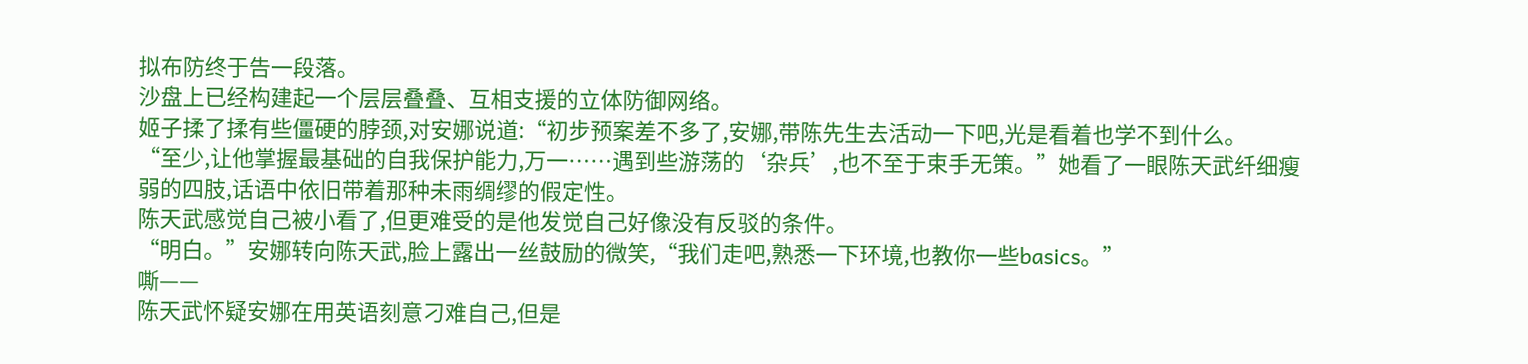拟布防终于告一段落。
沙盘上已经构建起一个层层叠叠、互相支援的立体防御网络。
姬子揉了揉有些僵硬的脖颈,对安娜说道:“初步预案差不多了,安娜,带陈先生去活动一下吧,光是看着也学不到什么。
“至少,让他掌握最基础的自我保护能力,万一……遇到些游荡的‘杂兵’,也不至于束手无策。”她看了一眼陈天武纤细瘦弱的四肢,话语中依旧带着那种未雨绸缪的假定性。
陈天武感觉自己被小看了,但更难受的是他发觉自己好像没有反驳的条件。
“明白。”安娜转向陈天武,脸上露出一丝鼓励的微笑,“我们走吧,熟悉一下环境,也教你一些basics。”
嘶——
陈天武怀疑安娜在用英语刻意刁难自己,但是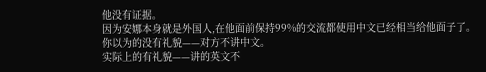他没有证据。
因为安娜本身就是外国人,在他面前保持99%的交流都使用中文已经相当给他面子了。
你以为的没有礼貌——对方不讲中文。
实际上的有礼貌——讲的英文不